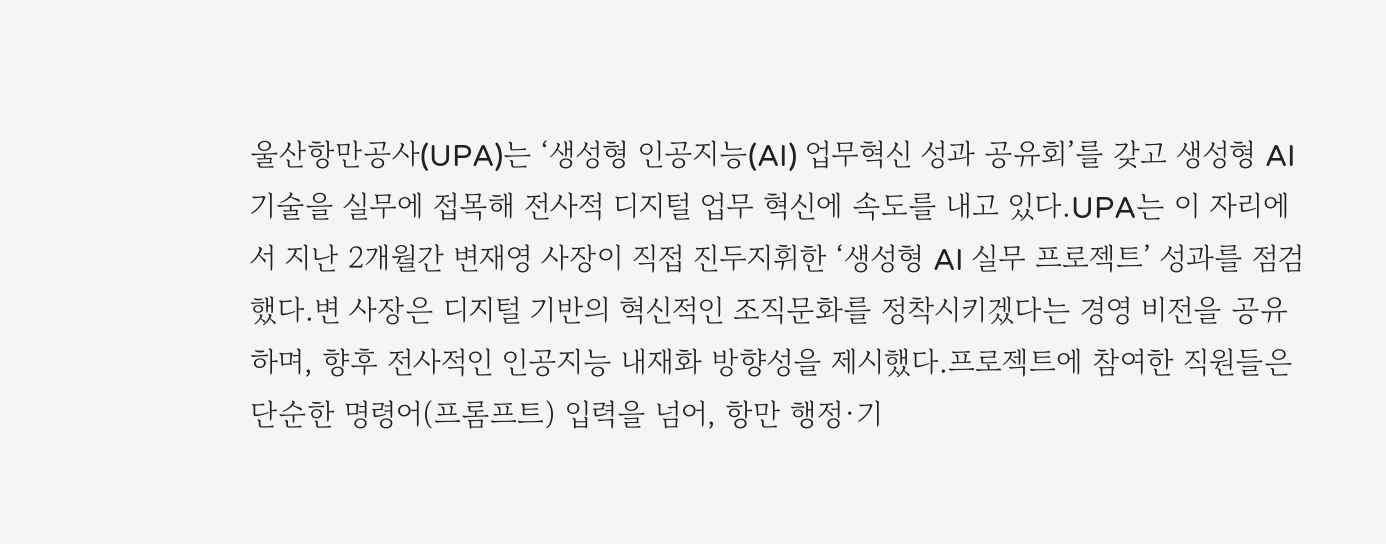울산항만공사(UPA)는 ‘생성형 인공지능(AI) 업무혁신 성과 공유회’를 갖고 생성형 AI 기술을 실무에 접목해 전사적 디지털 업무 혁신에 속도를 내고 있다.UPA는 이 자리에서 지난 2개월간 변재영 사장이 직접 진두지휘한 ‘생성형 AI 실무 프로젝트’ 성과를 점검했다.변 사장은 디지털 기반의 혁신적인 조직문화를 정착시키겠다는 경영 비전을 공유하며, 향후 전사적인 인공지능 내재화 방향성을 제시했다.프로젝트에 참여한 직원들은 단순한 명령어(프롬프트) 입력을 넘어, 항만 행정·기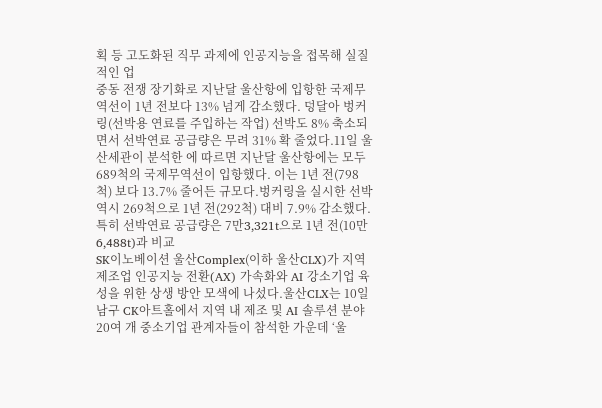획 등 고도화된 직무 과제에 인공지능을 접목해 실질적인 업
중동 전쟁 장기화로 지난달 울산항에 입항한 국제무역선이 1년 전보다 13% 넘게 감소했다. 덩달아 벙커링(선박용 연료를 주입하는 작업) 선박도 8% 축소되면서 선박연료 공급량은 무려 31% 확 줄었다.11일 울산세관이 분석한 에 따르면 지난달 울산항에는 모두 689척의 국제무역선이 입항했다. 이는 1년 전(798척) 보다 13.7% 줄어든 규모다.벙커링을 실시한 선박 역시 269척으로 1년 전(292척) 대비 7.9% 감소했다.특히 선박연료 공급량은 7만3,321t으로 1년 전(10만6,488t)과 비교
SK이노베이션 울산Complex(이하 울산CLX)가 지역 제조업 인공지능 전환(AX) 가속화와 AI 강소기업 육성을 위한 상생 방안 모색에 나섰다.울산CLX는 10일 남구 CK아트홀에서 지역 내 제조 및 AI 솔루션 분야 20여 개 중소기업 관계자들이 참석한 가운데 ‘울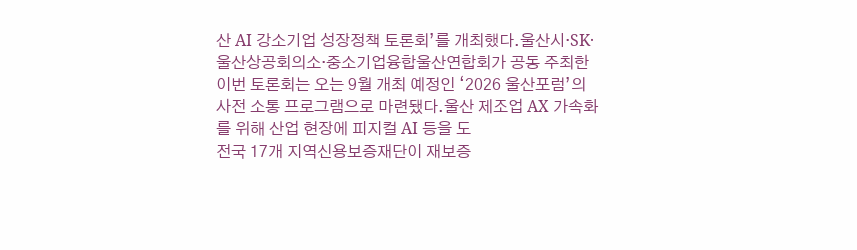산 AI 강소기업 성장정책 토론회’를 개최했다.울산시·SK·울산상공회의소·중소기업융합울산연합회가 공동 주최한 이번 토론회는 오는 9월 개최 예정인 ‘2026 울산포럼’의 사전 소통 프로그램으로 마련됐다.울산 제조업 AX 가속화를 위해 산업 현장에 피지컬 AI 등을 도
전국 17개 지역신용보증재단이 재보증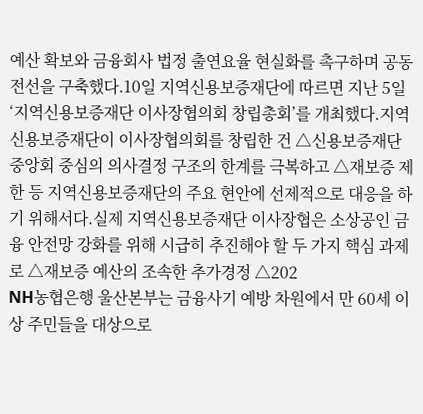예산 확보와 금융회사 법정 출연요율 현실화를 촉구하며 공동 전선을 구축했다.10일 지역신용보증재단에 따르면 지난 5일 ‘지역신용보증재단 이사장협의회 창립총회’를 개최했다.지역신용보증재단이 이사장협의회를 창립한 건 △신용보증재단중앙회 중심의 의사결정 구조의 한계를 극복하고 △재보증 제한 등 지역신용보증재단의 주요 현안에 선제적으로 대응을 하기 위해서다.실제 지역신용보증재단 이사장협은 소상공인 금융 안전망 강화를 위해 시급히 추진해야 할 두 가지 핵심 과제로 △재보증 예산의 조속한 추가경정 △202
NH농협은행 울산본부는 금융사기 예방 차원에서 만 60세 이상 주민들을 대상으로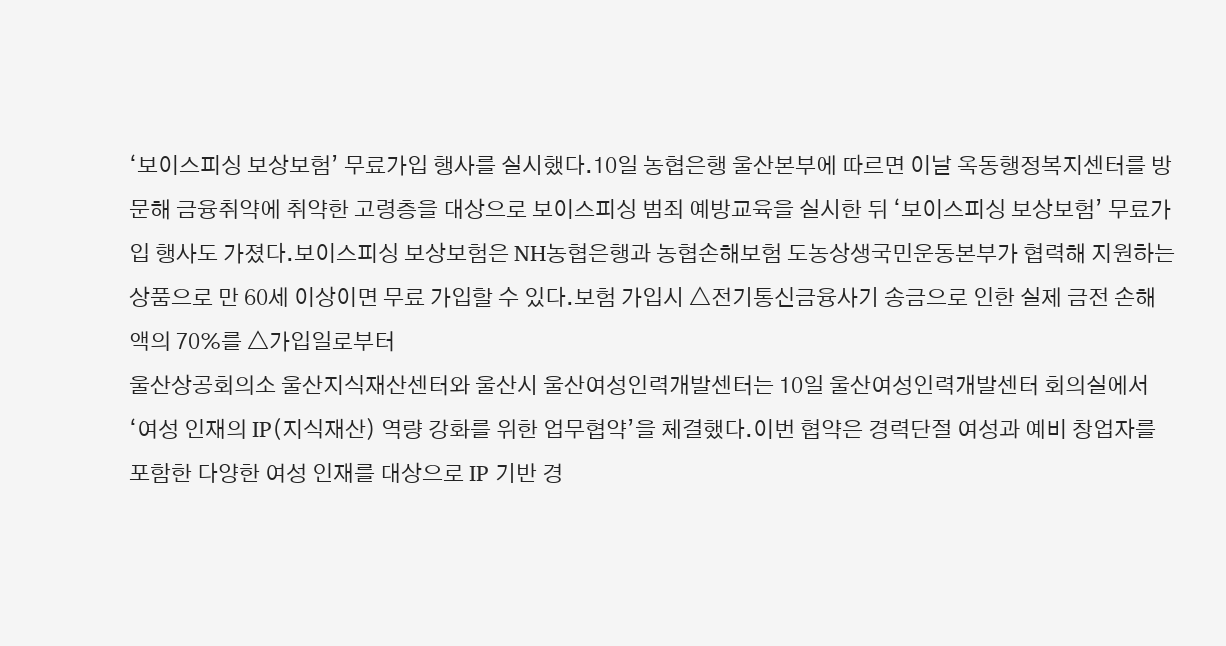‘보이스피싱 보상보험’ 무료가입 행사를 실시했다.10일 농협은행 울산본부에 따르면 이날 옥동행정복지센터를 방문해 금융취약에 취약한 고령층을 대상으로 보이스피싱 범죄 예방교육을 실시한 뒤 ‘보이스피싱 보상보험’ 무료가입 행사도 가졌다.보이스피싱 보상보험은 NH농협은행과 농협손해보험 도농상생국민운동본부가 협력해 지원하는 상품으로 만 60세 이상이면 무료 가입할 수 있다.보험 가입시 △전기통신금융사기 송금으로 인한 실제 금전 손해액의 70%를 △가입일로부터
울산상공회의소 울산지식재산센터와 울산시 울산여성인력개발센터는 10일 울산여성인력개발센터 회의실에서 ‘여성 인재의 IP(지식재산) 역량 강화를 위한 업무협약’을 체결했다.이번 협약은 경력단절 여성과 예비 창업자를 포함한 다양한 여성 인재를 대상으로 IP 기반 경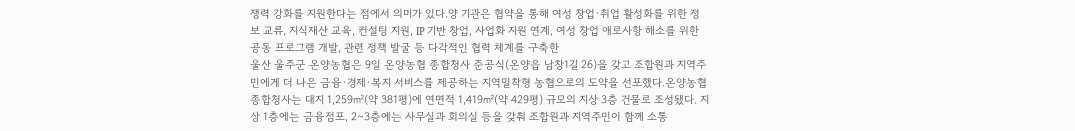쟁력 강화를 지원한다는 점에서 의미가 있다.양 기관은 협약을 통해 여성 창업·취업 활성화를 위한 정보 교류, 지식재산 교육, 컨설팅 지원, IP 기반 창업, 사업화 지원 연계, 여성 창업 애로사항 해소를 위한 공동 프로그램 개발, 관련 정책 발굴 등 다각적인 협력 체계를 구축한
울산 울주군 온양농협은 9일 온양농협 종합청사 준공식(온양읍 남창1길 26)을 갖고 조합원과 지역주민에게 더 나은 금융·경제·복지 서비스를 제공하는 지역밀착형 농협으로의 도약을 선포했다.온양농협 종합청사는 대지 1,259㎡(약 381평)에 연면적 1,419㎡(약 429평) 규모의 지상 3층 건물로 조성됐다. 지상 1층에는 금융점포, 2~3층에는 사무실과 회의실 등을 갖춰 조합원과 지역주민이 함께 소통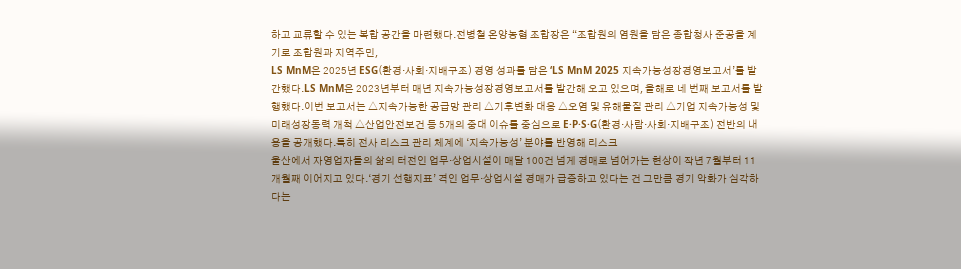하고 교류할 수 있는 복합 공간을 마련했다.전병철 온양농협 조합장은 “조합원의 염원을 담은 종합청사 준공을 계기로 조합원과 지역주민,
LS MnM은 2025년 ESG(환경·사회·지배구조) 경영 성과를 담은 ‘LS MnM 2025 지속가능성장경영보고서’를 발간했다.LS MnM은 2023년부터 매년 지속가능성장경영보고서를 발간해 오고 있으며, 올해로 네 번째 보고서를 발행했다.이번 보고서는 △지속가능한 공급망 관리 △기후변화 대응 △오염 및 유해물질 관리 △기업 지속가능성 및 미래성장동력 개척 △산업안전보건 등 5개의 중대 이슈를 중심으로 E·P·S·G(환경·사람·사회·지배구조) 전반의 내용을 공개했다.특히 전사 리스크 관리 체계에 ‘지속가능성’ 분야를 반영해 리스크
울산에서 자영업자들의 삶의 터전인 업무·상업시설이 매달 100건 넘게 경매로 넘어가는 현상이 작년 7월부터 11개월째 이어지고 있다.‘경기 선행지표’ 격인 업무·상업시설 경매가 급증하고 있다는 건 그만큼 경기 악화가 심각하다는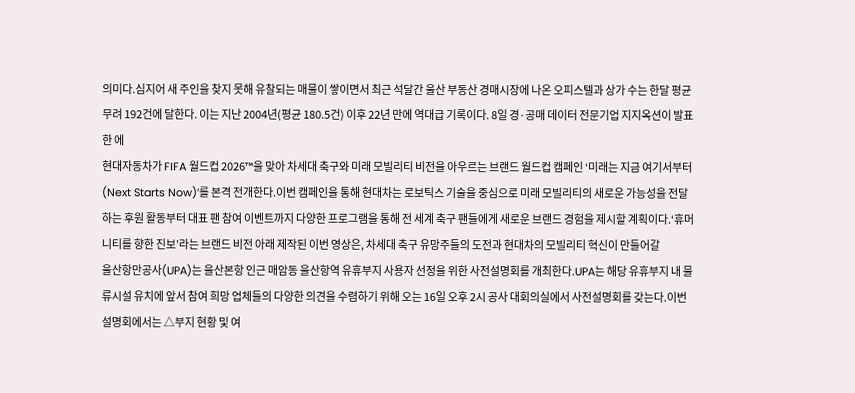의미다.심지어 새 주인을 찾지 못해 유찰되는 매물이 쌓이면서 최근 석달간 울산 부동산 경매시장에 나온 오피스텔과 상가 수는 한달 평균 무려 192건에 달한다. 이는 지난 2004년(평균 180.5건) 이후 22년 만에 역대급 기록이다. 8일 경·공매 데이터 전문기업 지지옥션이 발표한 에
현대자동차가 FIFA 월드컵 2026™을 맞아 차세대 축구와 미래 모빌리티 비전을 아우르는 브랜드 월드컵 캠페인 ‘미래는 지금 여기서부터(Next Starts Now)’를 본격 전개한다.이번 캠페인을 통해 현대차는 로보틱스 기술을 중심으로 미래 모빌리티의 새로운 가능성을 전달하는 후원 활동부터 대표 팬 참여 이벤트까지 다양한 프로그램을 통해 전 세계 축구 팬들에게 새로운 브랜드 경험을 제시할 계획이다.‘휴머니티를 향한 진보’라는 브랜드 비전 아래 제작된 이번 영상은, 차세대 축구 유망주들의 도전과 현대차의 모빌리티 혁신이 만들어갈
울산항만공사(UPA)는 울산본항 인근 매암동 울산항역 유휴부지 사용자 선정을 위한 사전설명회를 개최한다.UPA는 해당 유휴부지 내 물류시설 유치에 앞서 참여 희망 업체들의 다양한 의견을 수렴하기 위해 오는 16일 오후 2시 공사 대회의실에서 사전설명회를 갖는다.이번 설명회에서는 △부지 현황 및 여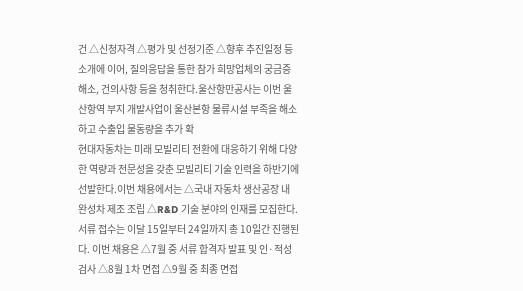건 △신청자격 △평가 및 선정기준 △향후 추진일정 등 소개에 이어, 질의응답을 통한 참가 희망업체의 궁금증 해소, 건의사항 등을 청취한다.울산항만공사는 이번 울산항역 부지 개발사업이 울산본항 물류시설 부족을 해소하고 수출입 물동량을 추가 확
현대자동차는 미래 모빌리티 전환에 대응하기 위해 다양한 역량과 전문성을 갖춘 모빌리티 기술 인력을 하반기에 선발한다.이번 채용에서는 △국내 자동차 생산공장 내 완성차 제조 조립 △R&D 기술 분야의 인재를 모집한다.서류 접수는 이달 15일부터 24일까지 총 10일간 진행된다. 이번 채용은 △7월 중 서류 합격자 발표 및 인·적성 검사 △8월 1차 면접 △9월 중 최종 면접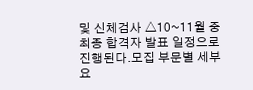및 신체검사 △10~11월 중 최종 합격자 발표 일정으로 진행된다.모집 부문별 세부요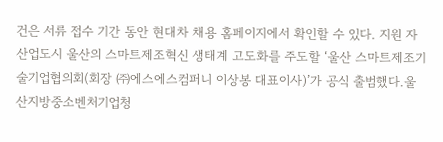건은 서류 접수 기간 동안 현대차 채용 홈페이지에서 확인할 수 있다. 지원 자
산업도시 울산의 스마트제조혁신 생태계 고도화를 주도할 ‘울산 스마트제조기술기업협의회(회장 ㈜에스에스컴퍼니 이상봉 대표이사)’가 공식 출범했다.울산지방중소벤처기업청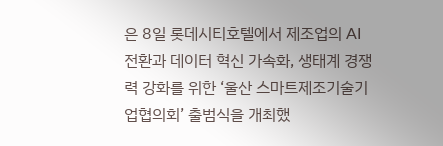은 8일 롯데시티호텔에서 제조업의 AI 전환과 데이터 혁신 가속화, 생태계 경쟁력 강화를 위한 ‘울산 스마트제조기술기업협의회’ 출범식을 개최했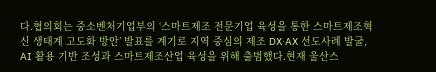다.협의회는 중소벤처기업부의 ‘스마트제조 전문기업 육성을 통한 스마트제조혁신 생태계 고도화 방안’ 발표를 계기로 지역 중심의 제조 DX·AX 선도사례 발굴, AI 활용 기반 조성과 스마트제조산업 육성을 위해 출범했다.현재 울산스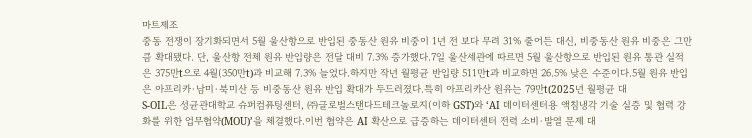마트제조
중동 전쟁이 장기화되면서 5월 울산항으로 반입된 중동산 원유 비중이 1년 전 보다 무려 31% 줄어든 대신, 비중동산 원유 비중은 그만큼 확대됐다. 단, 울산항 전체 원유 반입량은 전달 대비 7.3% 증가했다.7일 울산세관에 따르면 5월 울산항으로 반입된 원유 통관 실적은 375만t으로 4월(350만t)과 비교해 7.3% 늘었다.하지만 작년 월평균 반입량 511만t과 비교하면 26.5% 낮은 수준이다.5월 원유 반입은 아프리카·남미·북미산 등 비중동산 원유 반입 확대가 두드러졌다.특히 아프리카산 원유는 79만t(2025년 월평균 대
S-OIL은 성균관대학교 슈퍼컴퓨팅센터, ㈜글로벌스탠다드테크놀로지(이하 GST)와 ‘AI 데이터센터용 액침냉각 기술 실증 및 협력 강화를 위한 업무협약(MOU)’을 체결했다.이번 협약은 AI 확산으로 급증하는 데이터센터 전력 소비·발열 문제 대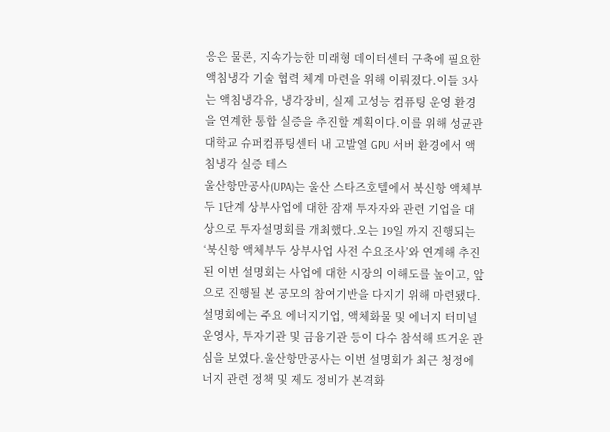응은 물론, 지속가능한 미래형 데이터센터 구축에 필요한 액침냉각 기술 협력 체계 마련을 위해 이뤄졌다.이들 3사는 액침냉각유, 냉각장비, 실제 고성능 컴퓨팅 운영 환경을 연계한 통합 실증을 추진할 계획이다.이를 위해 성균관대학교 슈퍼컴퓨팅센터 내 고발열 GPU 서버 환경에서 액침냉각 실증 테스
울산항만공사(UPA)는 울산 스타즈호텔에서 북신항 액체부두 1단계 상부사업에 대한 잠재 투자자와 관련 기업을 대상으로 투자설명회를 개최했다.오는 19일 까지 진행되는 ‘북신항 액체부두 상부사업 사전 수요조사’와 연계해 추진된 이번 설명회는 사업에 대한 시장의 이해도를 높이고, 앞으로 진행될 본 공모의 참여기반을 다지기 위해 마련됐다.설명회에는 주요 에너지기업, 액체화물 및 에너지 터미널 운영사, 투자기관 및 금융기관 등이 다수 참석해 뜨거운 관심을 보였다.울산항만공사는 이번 설명회가 최근 청정에너지 관련 정책 및 제도 정비가 본격화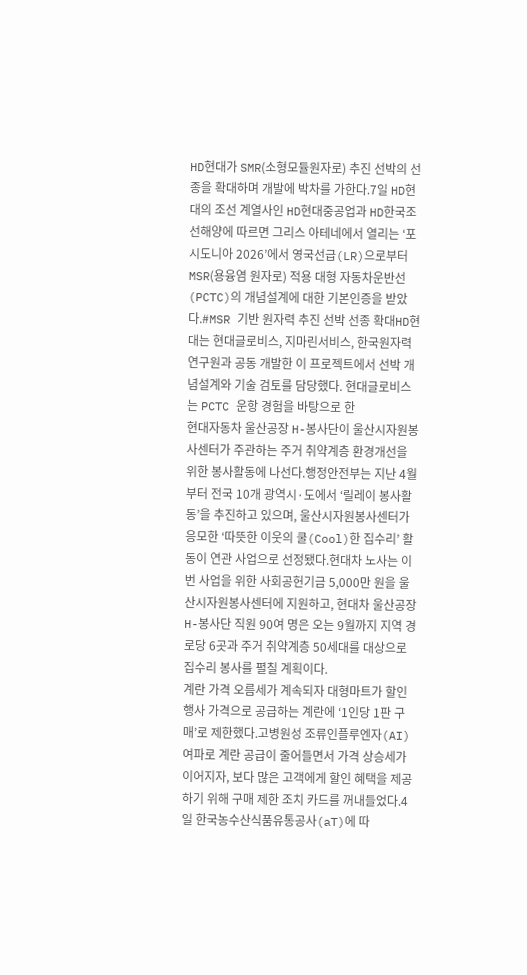HD현대가 SMR(소형모듈원자로) 추진 선박의 선종을 확대하며 개발에 박차를 가한다.7일 HD현대의 조선 계열사인 HD현대중공업과 HD한국조선해양에 따르면 그리스 아테네에서 열리는 ‘포시도니아 2026’에서 영국선급(LR)으로부터 MSR(용융염 원자로) 적용 대형 자동차운반선(PCTC)의 개념설계에 대한 기본인증을 받았다.#MSR 기반 원자력 추진 선박 선종 확대HD현대는 현대글로비스, 지마린서비스, 한국원자력연구원과 공동 개발한 이 프로젝트에서 선박 개념설계와 기술 검토를 담당했다. 현대글로비스는 PCTC 운항 경험을 바탕으로 한
현대자동차 울산공장 H-봉사단이 울산시자원봉사센터가 주관하는 주거 취약계층 환경개선을 위한 봉사활동에 나선다.행정안전부는 지난 4월부터 전국 10개 광역시·도에서 ‘릴레이 봉사활동’을 추진하고 있으며, 울산시자원봉사센터가 응모한 ‘따뜻한 이웃의 쿨(Cool)한 집수리’ 활동이 연관 사업으로 선정됐다.현대차 노사는 이번 사업을 위한 사회공헌기금 5,000만 원을 울산시자원봉사센터에 지원하고, 현대차 울산공장 H-봉사단 직원 90여 명은 오는 9월까지 지역 경로당 6곳과 주거 취약계층 50세대를 대상으로 집수리 봉사를 펼칠 계획이다.
계란 가격 오름세가 계속되자 대형마트가 할인 행사 가격으로 공급하는 계란에 ‘1인당 1판 구매’로 제한했다.고병원성 조류인플루엔자(AI) 여파로 계란 공급이 줄어들면서 가격 상승세가 이어지자, 보다 많은 고객에게 할인 혜택을 제공하기 위해 구매 제한 조치 카드를 꺼내들었다.4일 한국농수산식품유통공사(aT)에 따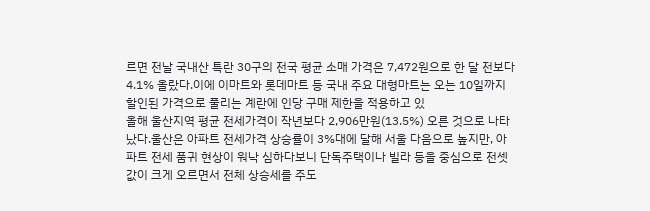르면 전날 국내산 특란 30구의 전국 평균 소매 가격은 7,472원으로 한 달 전보다 4.1% 올랐다.이에 이마트와 롯데마트 등 국내 주요 대형마트는 오는 10일까지 할인된 가격으로 풀리는 계란에 인당 구매 제한을 적용하고 있
올해 울산지역 평균 전세가격이 작년보다 2,906만원(13.5%) 오른 것으로 나타났다.울산은 아파트 전세가격 상승률이 3%대에 달해 서울 다음으로 높지만, 아파트 전세 품귀 현상이 워낙 심하다보니 단독주택이나 빌라 등을 중심으로 전셋값이 크게 오르면서 전체 상승세를 주도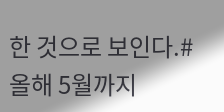한 것으로 보인다.#올해 5월까지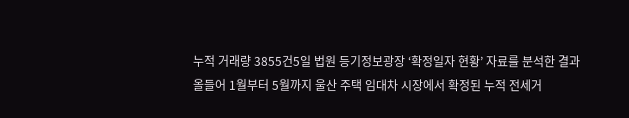누적 거래량 3855건5일 법원 등기정보광장 ‘확정일자 현황’ 자료를 분석한 결과 올들어 1월부터 5월까지 울산 주택 임대차 시장에서 확정된 누적 전세거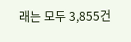래는 모두 3,855건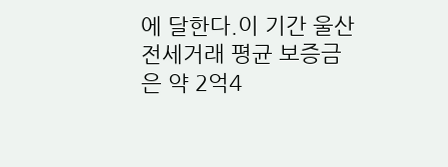에 달한다.이 기간 울산 전세거래 평균 보증금은 약 2억4